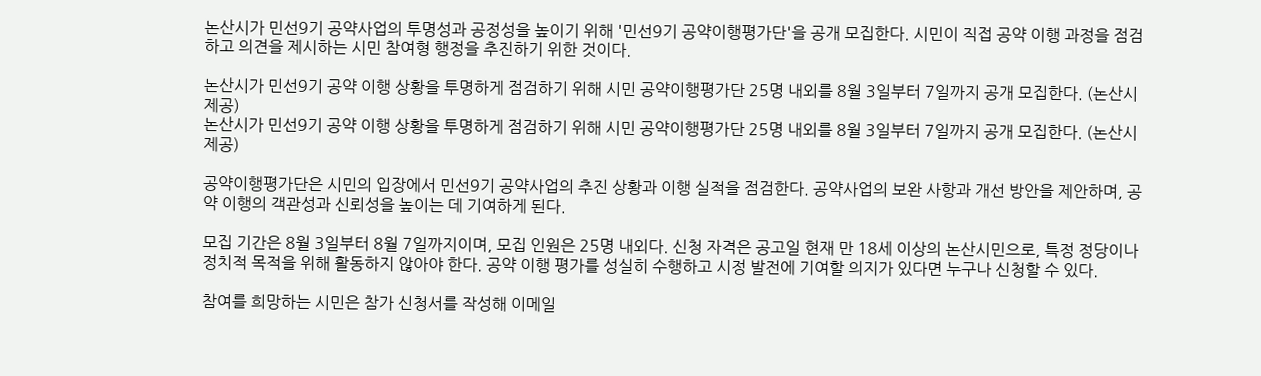논산시가 민선9기 공약사업의 투명성과 공정성을 높이기 위해 '민선9기 공약이행평가단'을 공개 모집한다. 시민이 직접 공약 이행 과정을 점검하고 의견을 제시하는 시민 참여형 행정을 추진하기 위한 것이다.

논산시가 민선9기 공약 이행 상황을 투명하게 점검하기 위해 시민 공약이행평가단 25명 내외를 8월 3일부터 7일까지 공개 모집한다. (논산시 제공)
논산시가 민선9기 공약 이행 상황을 투명하게 점검하기 위해 시민 공약이행평가단 25명 내외를 8월 3일부터 7일까지 공개 모집한다. (논산시 제공)

공약이행평가단은 시민의 입장에서 민선9기 공약사업의 추진 상황과 이행 실적을 점검한다. 공약사업의 보완 사항과 개선 방안을 제안하며, 공약 이행의 객관성과 신뢰성을 높이는 데 기여하게 된다.

모집 기간은 8월 3일부터 8월 7일까지이며, 모집 인원은 25명 내외다. 신청 자격은 공고일 현재 만 18세 이상의 논산시민으로, 특정 정당이나 정치적 목적을 위해 활동하지 않아야 한다. 공약 이행 평가를 성실히 수행하고 시정 발전에 기여할 의지가 있다면 누구나 신청할 수 있다.

참여를 희망하는 시민은 참가 신청서를 작성해 이메일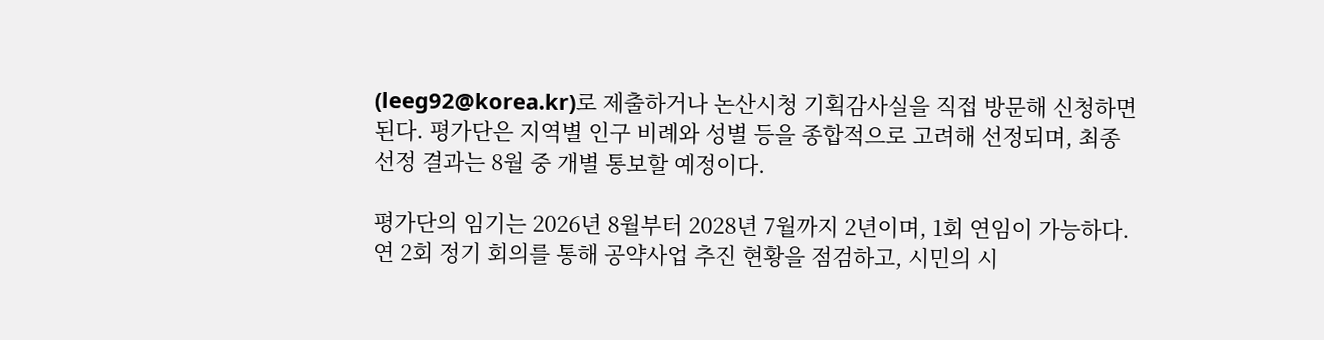(leeg92@korea.kr)로 제출하거나 논산시청 기획감사실을 직접 방문해 신청하면 된다. 평가단은 지역별 인구 비례와 성별 등을 종합적으로 고려해 선정되며, 최종 선정 결과는 8월 중 개별 통보할 예정이다.

평가단의 임기는 2026년 8월부터 2028년 7월까지 2년이며, 1회 연임이 가능하다. 연 2회 정기 회의를 통해 공약사업 추진 현황을 점검하고, 시민의 시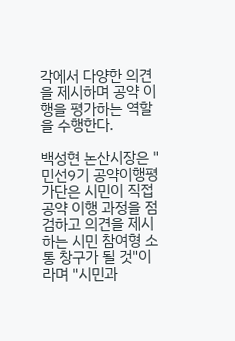각에서 다양한 의견을 제시하며 공약 이행을 평가하는 역할을 수행한다.

백성현 논산시장은 "민선9기 공약이행평가단은 시민이 직접 공약 이행 과정을 점검하고 의견을 제시하는 시민 참여형 소통 창구가 될 것"이라며 "시민과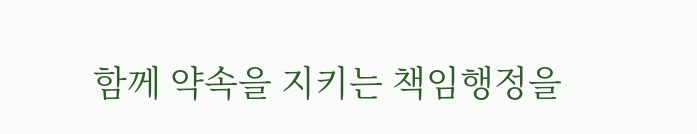함께 약속을 지키는 책임행정을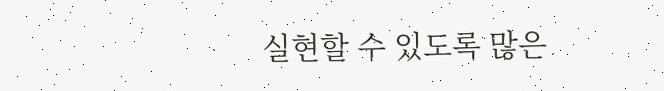실현할 수 있도록 많은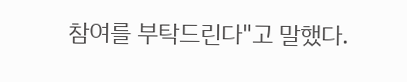참여를 부탁드린다"고 말했다.